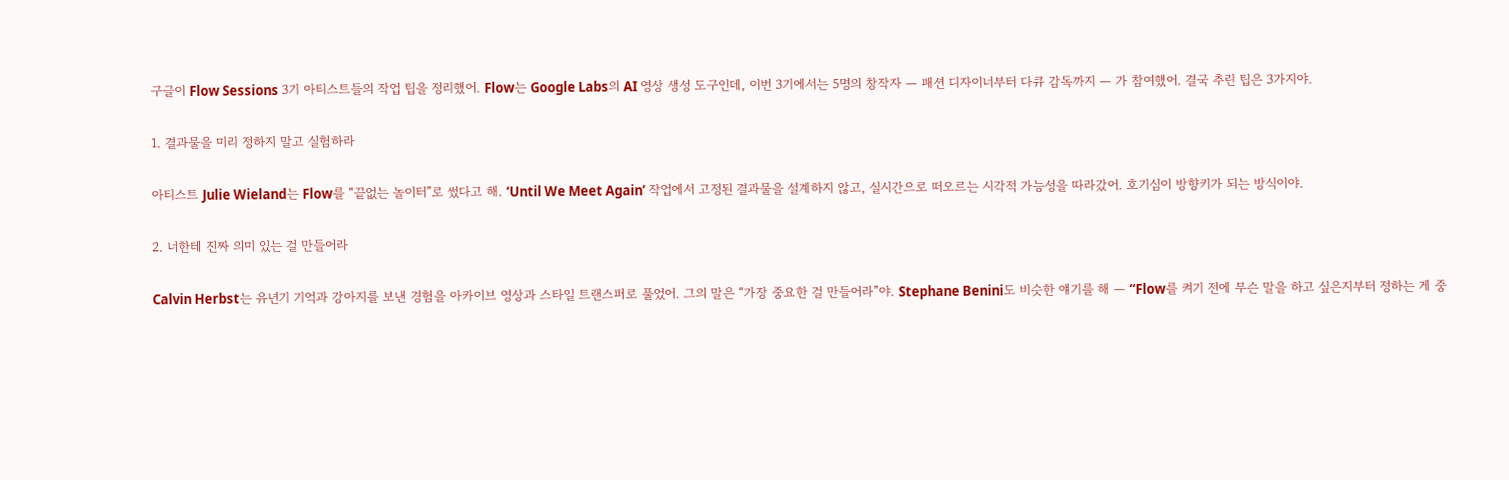구글이 Flow Sessions 3기 아티스트들의 작업 팁을 정리했어. Flow는 Google Labs의 AI 영상 생성 도구인데, 이번 3기에서는 5명의 창작자 — 패션 디자이너부터 다큐 감독까지 — 가 참여했어. 결국 추린 팁은 3가지야.

1. 결과물을 미리 정하지 말고 실험하라

아티스트 Julie Wieland는 Flow를 “끝없는 놀이터”로 썼다고 해. ‘Until We Meet Again’ 작업에서 고정된 결과물을 설계하지 않고, 실시간으로 떠오르는 시각적 가능성을 따라갔어. 호기심이 방향키가 되는 방식이야.

2. 너한테 진짜 의미 있는 걸 만들어라

Calvin Herbst는 유년기 기억과 강아지를 보낸 경험을 아카이브 영상과 스타일 트랜스퍼로 풀었어. 그의 말은 “가장 중요한 걸 만들어라”야. Stephane Benini도 비슷한 얘기를 해 — “Flow를 켜기 전에 무슨 말을 하고 싶은지부터 정하는 게 중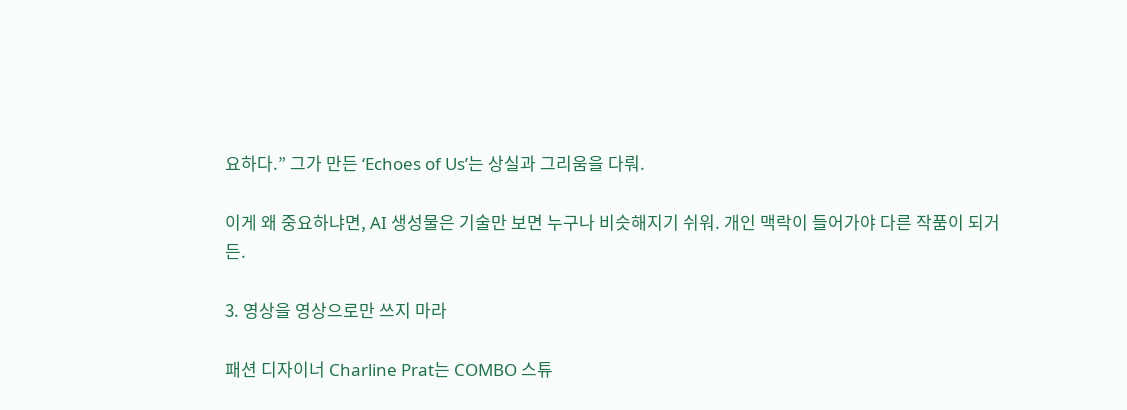요하다.” 그가 만든 ‘Echoes of Us’는 상실과 그리움을 다뤄.

이게 왜 중요하냐면, AI 생성물은 기술만 보면 누구나 비슷해지기 쉬워. 개인 맥락이 들어가야 다른 작품이 되거든.

3. 영상을 영상으로만 쓰지 마라

패션 디자이너 Charline Prat는 COMBO 스튜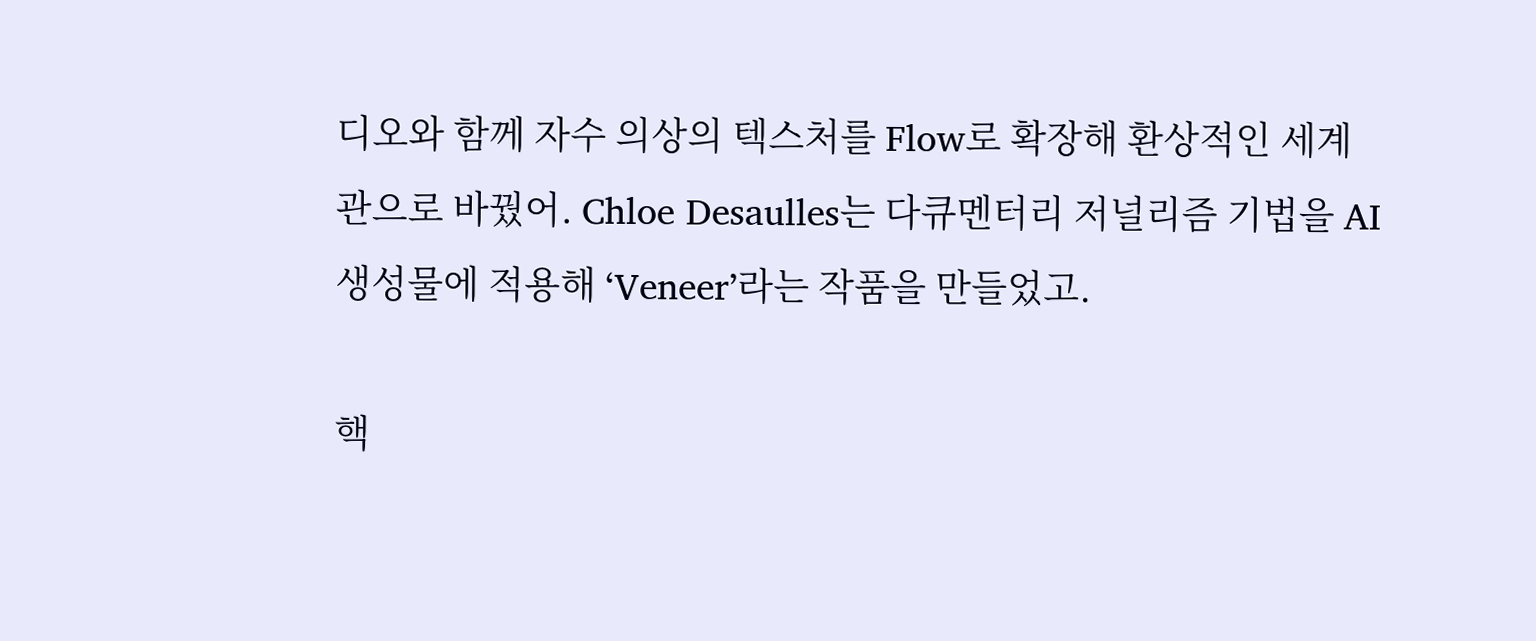디오와 함께 자수 의상의 텍스처를 Flow로 확장해 환상적인 세계관으로 바꿨어. Chloe Desaulles는 다큐멘터리 저널리즘 기법을 AI 생성물에 적용해 ‘Veneer’라는 작품을 만들었고.

핵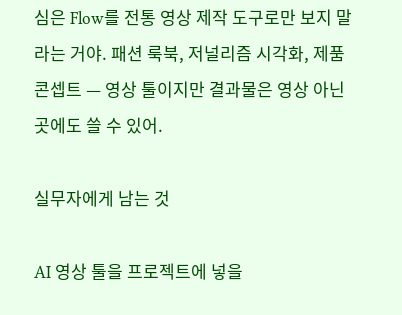심은 Flow를 전통 영상 제작 도구로만 보지 말라는 거야. 패션 룩북, 저널리즘 시각화, 제품 콘셉트 — 영상 툴이지만 결과물은 영상 아닌 곳에도 쓸 수 있어.

실무자에게 남는 것

AI 영상 툴을 프로젝트에 넣을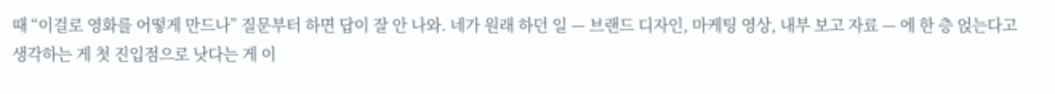때 “이걸로 영화를 어떻게 만드나” 질문부터 하면 답이 잘 안 나와. 네가 원래 하던 일 — 브랜드 디자인, 마케팅 영상, 내부 보고 자료 — 에 한 층 얹는다고 생각하는 게 첫 진입점으로 낫다는 게 이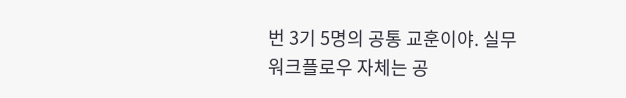번 3기 5명의 공통 교훈이야. 실무 워크플로우 자체는 공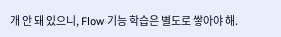개 안 돼 있으니, Flow 기능 학습은 별도로 쌓아야 해.